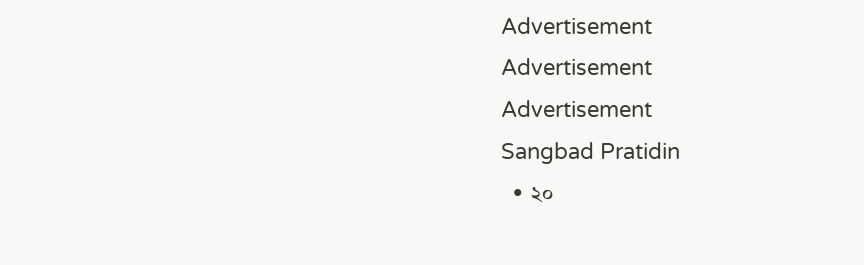Advertisement
Advertisement
Advertisement
Sangbad Pratidin
  • ২০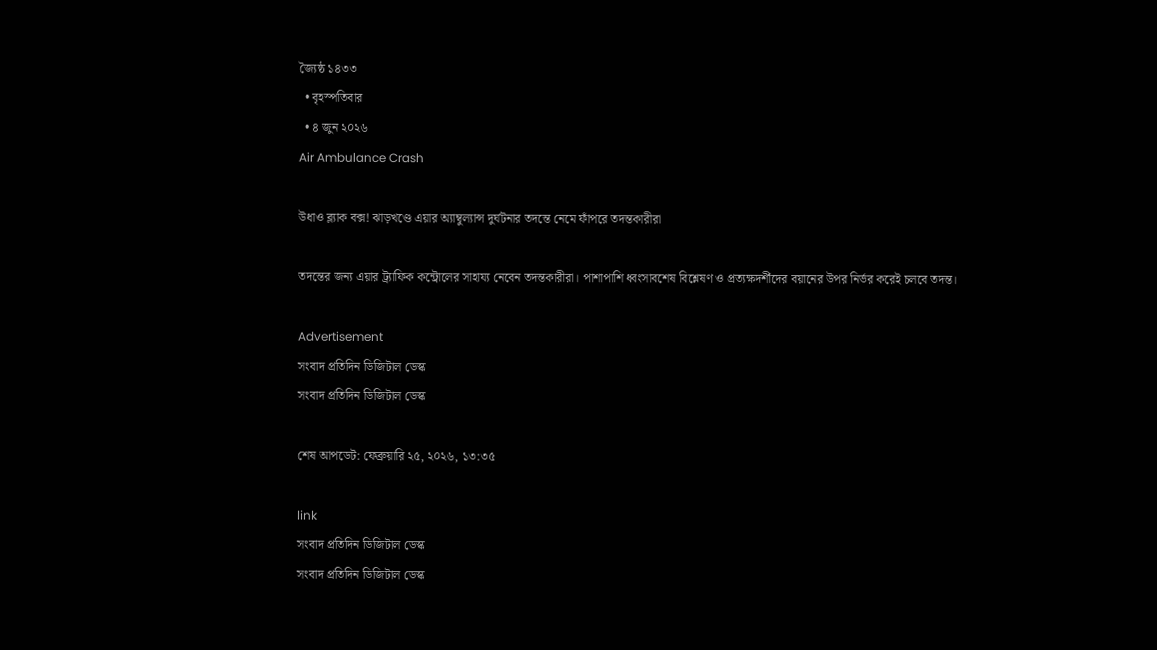জ্যৈষ্ঠ ১৪৩৩
  • বৃহস্পতিবার
  • ৪ জুন ২০২৬
Air Ambulance Crash

উধাও ব্ল্যাক বক্স! ঝাড়খণ্ডে এয়ার অ্যাম্বুল্যান্স দুর্ঘটনার তদন্তে নেমে ফাঁপরে তদন্তকারীরা

তদন্তের জন্য এয়ার ট্র্যাফিক কন্ট্রোলের সাহায্য নেবেন তদন্তকারীরা। পাশাপাশি ধ্বংসাবশেষ বিশ্লেষণ ও প্রত্যক্ষদর্শীদের বয়ানের উপর নির্ভর করেই চলবে তদন্ত।

Advertisement
সংবাদ প্রতিদিন ডিজিটাল ডেস্ক
সংবাদ প্রতিদিন ডিজিটাল ডেস্ক

শেষ আপডেট: ফেব্রুয়ারি ২৫, ২০২৬, ১৩:৩৫

link
সংবাদ প্রতিদিন ডিজিটাল ডেস্ক
সংবাদ প্রতিদিন ডিজিটাল ডেস্ক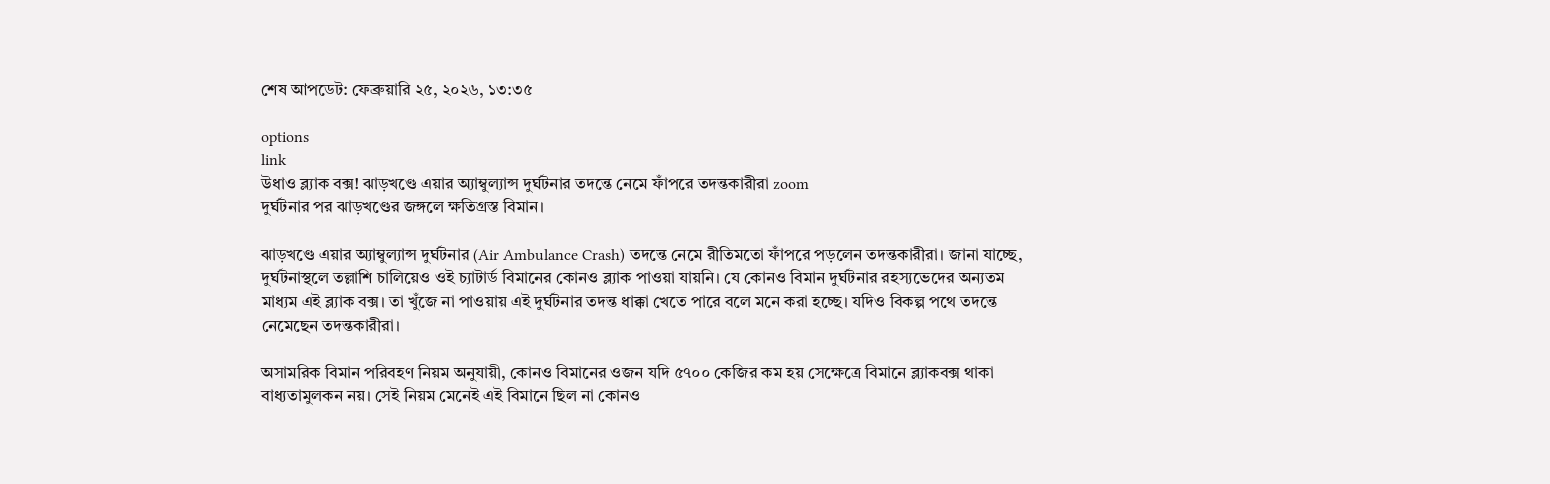শেষ আপডেট: ফেব্রুয়ারি ২৫, ২০২৬, ১৩:৩৫

options
link
উধাও ব্ল্যাক বক্স! ঝাড়খণ্ডে এয়ার অ্যাম্বুল্যান্স দুর্ঘটনার তদন্তে নেমে ফাঁপরে তদন্তকারীরা zoom
দুর্ঘটনার পর ঝাড়খণ্ডের জঙ্গলে ক্ষতিগ্রস্ত বিমান।

ঝাড়খণ্ডে এয়ার অ্যাম্বুল্যান্স দুর্ঘটনার (Air Ambulance Crash) তদন্তে নেমে রীতিমতো ফাঁপরে পড়লেন তদন্তকারীরা। জানা যাচ্ছে, দুর্ঘটনাস্থলে তল্লাশি চালিয়েও ওই চ্যাটার্ড বিমানের কোনও ব্ল্যাক পাওয়া যায়নি। যে কোনও বিমান দুর্ঘটনার রহস্যভেদের অন্যতম মাধ্যম এই ব্ল্যাক বক্স। তা খুঁজে না পাওয়ায় এই দুর্ঘটনার তদন্ত ধাক্কা খেতে পারে বলে মনে করা হচ্ছে। যদিও বিকল্প পথে তদন্তে নেমেছেন তদন্তকারীরা।

অসামরিক বিমান পরিবহণ নিয়ম অনুযায়ী, কোনও বিমানের ওজন যদি ৫৭০০ কেজির কম হয় সেক্ষেত্রে বিমানে ব্ল্যাকবক্স থাকা বাধ্যতামুলকন নয়। সেই নিয়ম মেনেই এই বিমানে ছিল না কোনও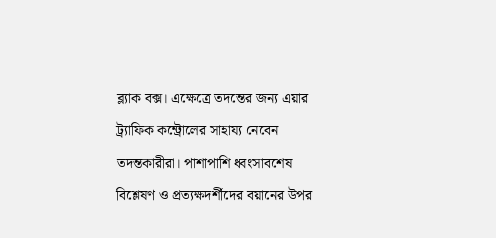ব্ল্যাক বক্স। এক্ষেত্রে তদন্তের জন্য এয়ার ট্র্যাফিক কন্ট্রোলের সাহায্য নেবেন তদন্তকারীরা। পাশাপাশি ধ্বংসাবশেষ বিশ্লেষণ ও প্রত্যক্ষদর্শীদের বয়ানের উপর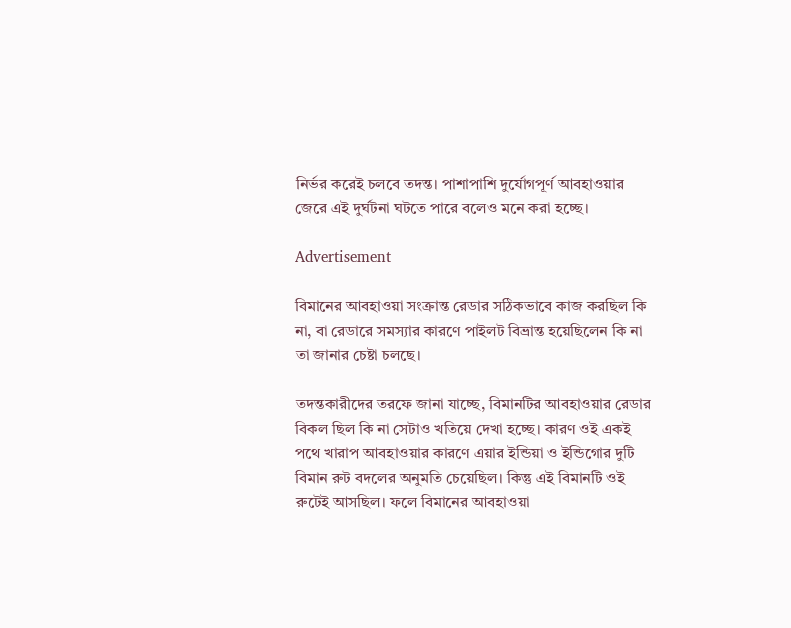নির্ভর করেই চলবে তদন্ত। পাশাপাশি দুর্যোগপূর্ণ আবহাওয়ার জেরে এই দুর্ঘটনা ঘটতে পারে বলেও মনে করা হচ্ছে।

Advertisement

বিমানের আবহাওয়া সংক্রান্ত রেডার সঠিকভাবে কাজ করছিল কি না, বা রেডারে সমস্যার কারণে পাইলট বিভ্রান্ত হয়েছিলেন কি না তা জানার চেষ্টা চলছে।

তদন্তকারীদের তরফে জানা যাচ্ছে, বিমানটির আবহাওয়ার রেডার বিকল ছিল কি না সেটাও খতিয়ে দেখা হচ্ছে। কারণ ওই একই পথে খারাপ আবহাওয়ার কারণে এয়ার ইন্ডিয়া ও ইন্ডিগোর দুটি বিমান রুট বদলের অনুমতি চেয়েছিল। কিন্তু এই বিমানটি ওই রুটেই আসছিল। ফলে বিমানের আবহাওয়া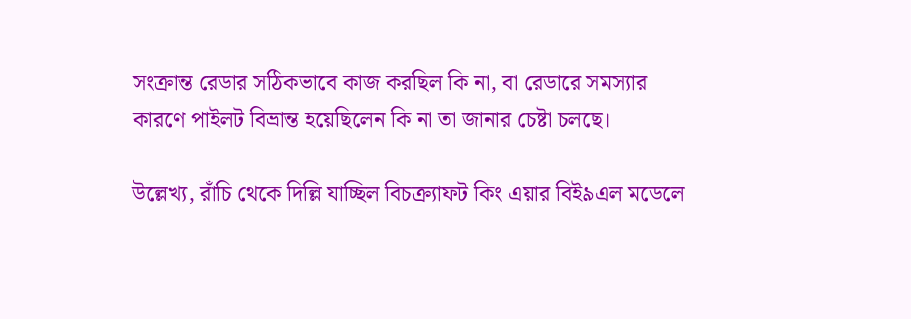সংক্রান্ত রেডার সঠিকভাবে কাজ করছিল কি না, বা রেডারে সমস্যার কারণে পাইলট বিভ্রান্ত হয়েছিলেন কি না তা জানার চেষ্টা চলছে।

উল্লেখ্য, রাঁচি থেকে দিল্লি যাচ্ছিল বিচক্র্যাফট কিং এয়ার বিই৯এল মডেলে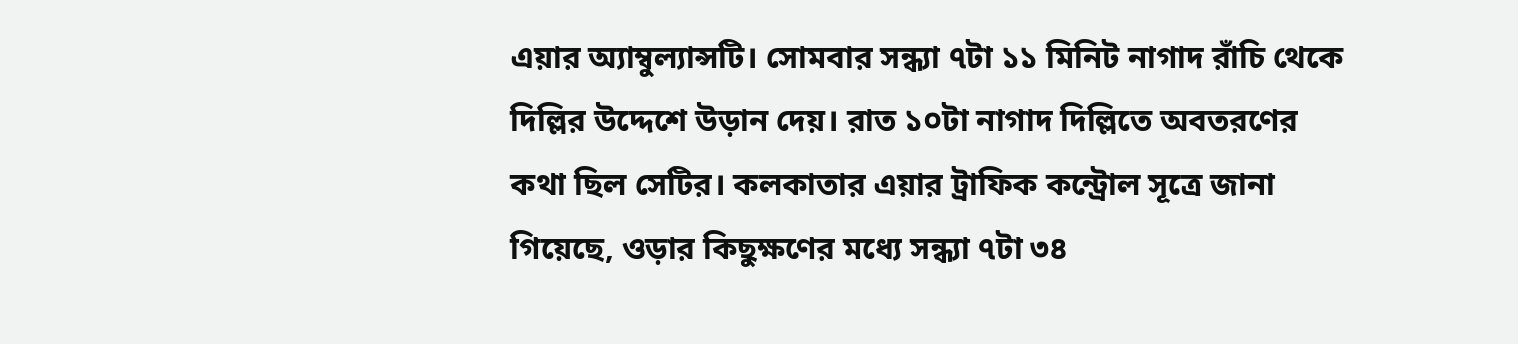এয়ার অ্যাম্বুল্যান্সটি। সোমবার সন্ধ্যা ৭টা ১১ মিনিট নাগাদ রাঁচি থেকে দিল্লির উদ্দেশে উড়ান দেয়। রাত ১০টা নাগাদ দিল্লিতে অবতরণের কথা ছিল সেটির। কলকাতার এয়ার ট্রাফিক কন্ট্রোল সূত্রে জানা গিয়েছে, ওড়ার কিছুক্ষণের মধ্যে সন্ধ্যা ৭টা ৩৪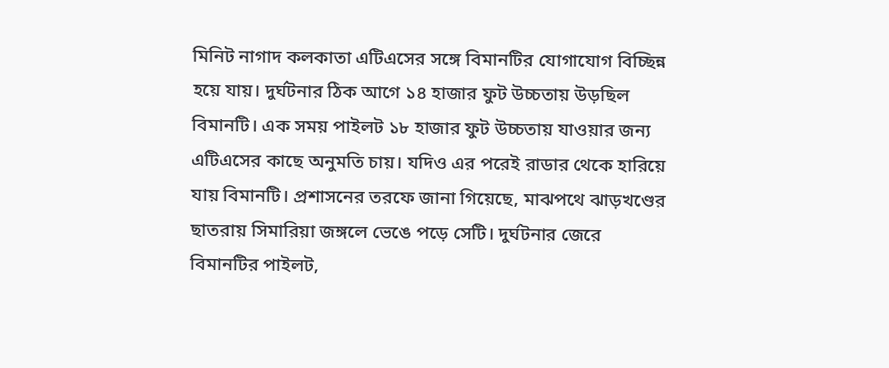মিনিট নাগাদ কলকাতা এটিএসের সঙ্গে বিমানটির যোগাযোগ বিচ্ছিন্ন হয়ে যায়। দুর্ঘটনার ঠিক আগে ১৪ হাজার ফুট উচ্চতায় উড়ছিল বিমানটি। এক সময় পাইলট ১৮ হাজার ফুট উচ্চতায় যাওয়ার জন্য এটিএসের কাছে অনুমতি চায়। যদিও এর পরেই রাডার থেকে হারিয়ে যায় বিমানটি। প্রশাসনের তরফে জানা গিয়েছে, মাঝপথে ঝাড়খণ্ডের ছাতরায় সিমারিয়া জঙ্গলে ভেঙে পড়ে সেটি। দুর্ঘটনার জেরে বিমানটির পাইলট,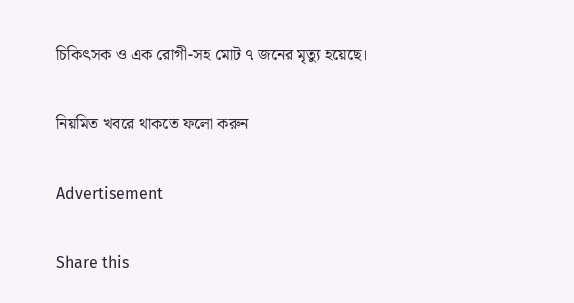চিকিৎসক ও এক রোগী-সহ মোট ৭ জনের মৃত্যু হয়েছে।

নিয়মিত খবরে থাকতে ফলো করুন

Advertisement

Share this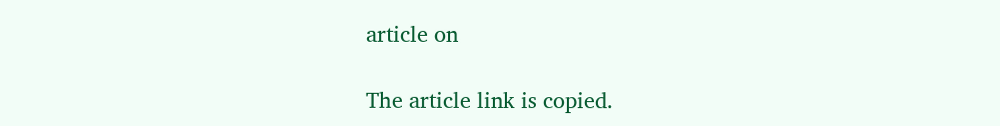article on

The article link is copied.